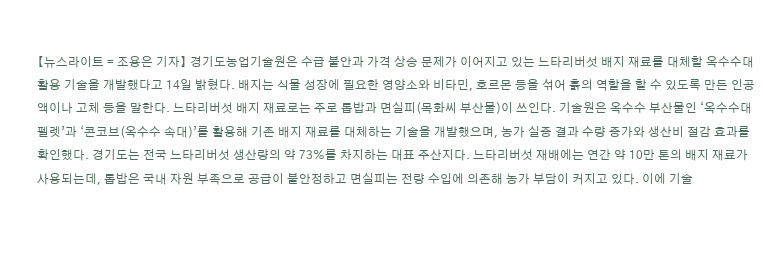【뉴스라이트 = 조용은 기자】 경기도농업기술원은 수급 불안과 가격 상승 문제가 이어지고 있는 느타리버섯 배지 재료를 대체할 옥수수대 활용 기술을 개발했다고 14일 밝혔다. 배지는 식물 성장에 필요한 영양소와 비타민, 호르몬 등을 섞어 흙의 역할을 할 수 있도록 만든 인공액이나 고체 등을 말한다. 느타리버섯 배지 재료로는 주로 톱밥과 면실피(목화씨 부산물)이 쓰인다. 기술원은 옥수수 부산물인 ‘옥수수대 펠렛’과 ‘콘코브(옥수수 속대)’를 활용해 기존 배지 재료를 대체하는 기술을 개발했으며, 농가 실증 결과 수량 증가와 생산비 절감 효과를 확인했다. 경기도는 전국 느타리버섯 생산량의 약 73%를 차지하는 대표 주산지다. 느타리버섯 재배에는 연간 약 10만 톤의 배지 재료가 사용되는데, 톱밥은 국내 자원 부족으로 공급이 불안정하고 면실피는 전량 수입에 의존해 농가 부담이 커지고 있다. 이에 기술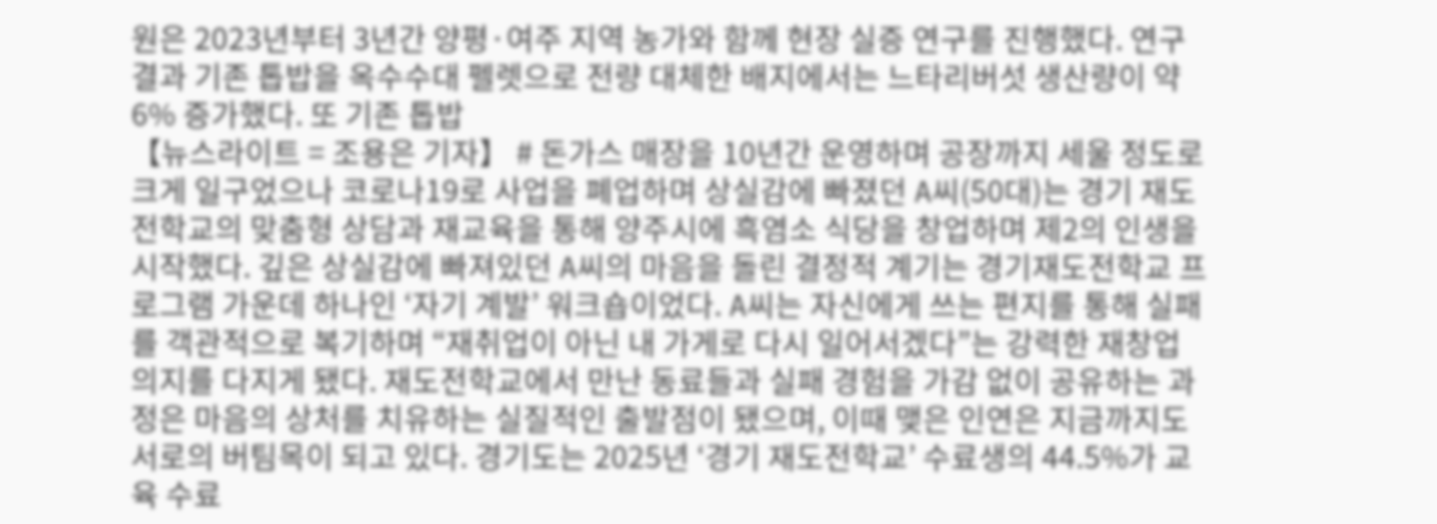원은 2023년부터 3년간 양평·여주 지역 농가와 함께 현장 실증 연구를 진행했다. 연구 결과 기존 톱밥을 옥수수대 펠렛으로 전량 대체한 배지에서는 느타리버섯 생산량이 약 6% 증가했다. 또 기존 톱밥
【뉴스라이트 = 조용은 기자】 # 돈가스 매장을 10년간 운영하며 공장까지 세울 정도로 크게 일구었으나 코로나19로 사업을 폐업하며 상실감에 빠졌던 A씨(50대)는 경기 재도전학교의 맞춤형 상담과 재교육을 통해 양주시에 흑염소 식당을 창업하며 제2의 인생을 시작했다. 깊은 상실감에 빠져있던 A씨의 마음을 돌린 결정적 계기는 경기재도전학교 프로그램 가운데 하나인 ‘자기 계발’ 워크숍이었다. A씨는 자신에게 쓰는 편지를 통해 실패를 객관적으로 복기하며 “재취업이 아닌 내 가게로 다시 일어서겠다”는 강력한 재창업 의지를 다지게 됐다. 재도전학교에서 만난 동료들과 실패 경험을 가감 없이 공유하는 과정은 마음의 상처를 치유하는 실질적인 출발점이 됐으며, 이때 맺은 인연은 지금까지도 서로의 버팀목이 되고 있다. 경기도는 2025년 ‘경기 재도전학교’ 수료생의 44.5%가 교육 수료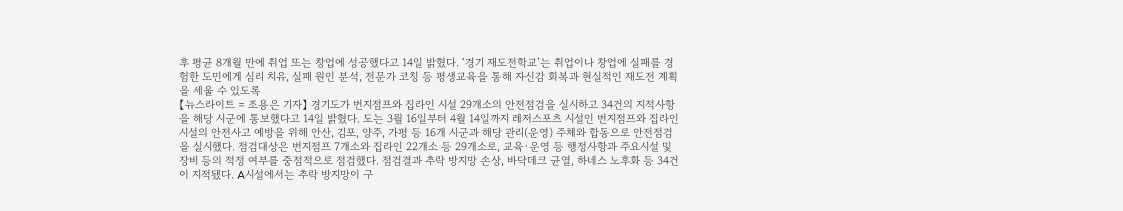후 평균 8개월 만에 취업 또는 창업에 성공했다고 14일 밝혔다. ‘경기 재도전학교’는 취업이나 창업에 실패를 경험한 도민에게 심리 치유, 실패 원인 분석, 전문가 코칭 등 평생교육을 통해 자신감 회복과 현실적인 재도전 계획을 세울 수 있도록
【뉴스라이트 = 조용은 기자】 경기도가 번지점프와 집라인 시설 29개소의 안전점검을 실시하고 34건의 지적사항을 해당 시군에 통보했다고 14일 밝혔다. 도는 3월 16일부터 4월 14일까지 레저스포츠 시설인 번지점프와 집라인 시설의 안전사고 예방을 위해 안산, 김포, 양주, 가평 등 16개 시군과 해당 관리(운영) 주체와 합동으로 안전점검을 실시했다. 점검대상은 번지점프 7개소와 집라인 22개소 등 29개소로, 교육·운영 등 행정사항과 주요시설 및 장비 등의 적정 여부를 중점적으로 점검했다. 점검결과 추락 방지망 손상, 바닥데크 균열, 하네스 노후화 등 34건이 지적됐다. A시설에서는 추락 방지망이 구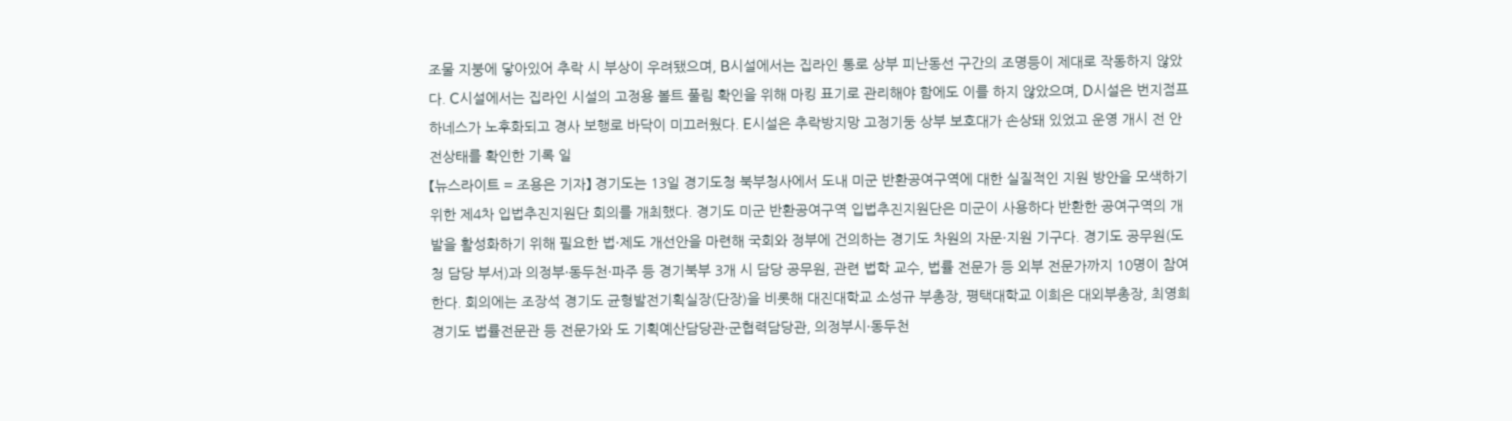조물 지붕에 닿아있어 추락 시 부상이 우려됐으며, B시설에서는 집라인 통로 상부 피난동선 구간의 조명등이 제대로 작동하지 않았다. C시설에서는 집라인 시설의 고정용 볼트 풀림 확인을 위해 마킹 표기로 관리해야 함에도 이를 하지 않았으며, D시설은 번지점프 하네스가 노후화되고 경사 보행로 바닥이 미끄러웠다. E시설은 추락방지망 고정기둥 상부 보호대가 손상돼 있었고 운영 개시 전 안전상태를 확인한 기록 일
【뉴스라이트 = 조용은 기자】 경기도는 13일 경기도청 북부청사에서 도내 미군 반환공여구역에 대한 실질적인 지원 방안을 모색하기 위한 제4차 입법추진지원단 회의를 개최했다. 경기도 미군 반환공여구역 입법추진지원단은 미군이 사용하다 반환한 공여구역의 개발을 활성화하기 위해 필요한 법·제도 개선안을 마련해 국회와 정부에 건의하는 경기도 차원의 자문·지원 기구다. 경기도 공무원(도청 담당 부서)과 의정부·동두천·파주 등 경기북부 3개 시 담당 공무원, 관련 법학 교수, 법률 전문가 등 외부 전문가까지 10명이 참여한다. 회의에는 조장석 경기도 균형발전기획실장(단장)을 비롯해 대진대학교 소성규 부총장, 평택대학교 이희은 대외부총장, 최영희 경기도 법률전문관 등 전문가와 도 기획예산담당관·군협력담당관, 의정부시·동두천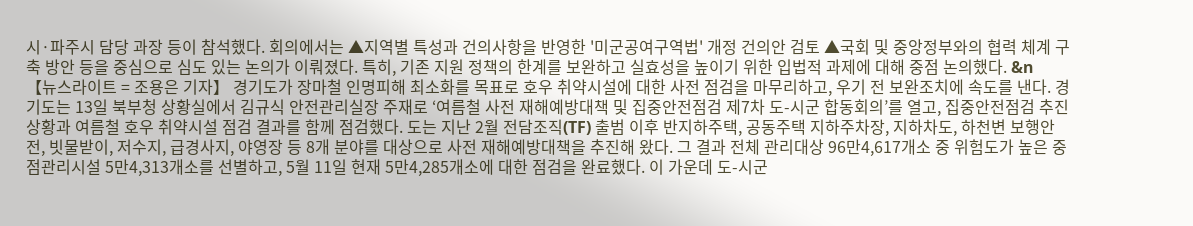시·파주시 담당 과장 등이 참석했다. 회의에서는 ▲지역별 특성과 건의사항을 반영한 '미군공여구역법' 개정 건의안 검토 ▲국회 및 중앙정부와의 협력 체계 구축 방안 등을 중심으로 심도 있는 논의가 이뤄졌다. 특히, 기존 지원 정책의 한계를 보완하고 실효성을 높이기 위한 입법적 과제에 대해 중점 논의했다. &n
【뉴스라이트 = 조용은 기자】 경기도가 장마철 인명피해 최소화를 목표로 호우 취약시설에 대한 사전 점검을 마무리하고, 우기 전 보완조치에 속도를 낸다. 경기도는 13일 북부청 상황실에서 김규식 안전관리실장 주재로 ‘여름철 사전 재해예방대책 및 집중안전점검 제7차 도-시군 합동회의’를 열고, 집중안전점검 추진상황과 여름철 호우 취약시설 점검 결과를 함께 점검했다. 도는 지난 2월 전담조직(TF) 출범 이후 반지하주택, 공동주택 지하주차장, 지하차도, 하천변 보행안전, 빗물받이, 저수지, 급경사지, 야영장 등 8개 분야를 대상으로 사전 재해예방대책을 추진해 왔다. 그 결과 전체 관리대상 96만4,617개소 중 위험도가 높은 중점관리시설 5만4,313개소를 선별하고, 5월 11일 현재 5만4,285개소에 대한 점검을 완료했다. 이 가운데 도-시군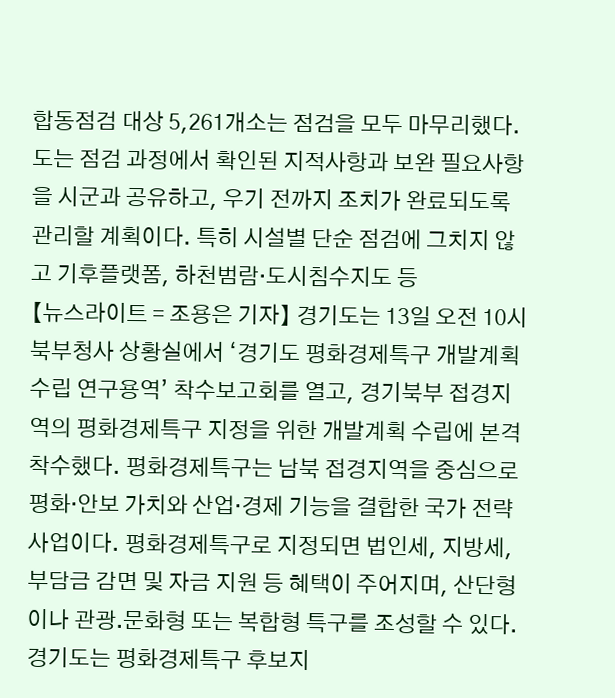합동점검 대상 5,261개소는 점검을 모두 마무리했다. 도는 점검 과정에서 확인된 지적사항과 보완 필요사항을 시군과 공유하고, 우기 전까지 조치가 완료되도록 관리할 계획이다. 특히 시설별 단순 점검에 그치지 않고 기후플랫폼, 하천범람·도시침수지도 등
【뉴스라이트 = 조용은 기자】 경기도는 13일 오전 10시 북부청사 상황실에서 ‘경기도 평화경제특구 개발계획 수립 연구용역’ 착수보고회를 열고, 경기북부 접경지역의 평화경제특구 지정을 위한 개발계획 수립에 본격 착수했다. 평화경제특구는 남북 접경지역을 중심으로 평화·안보 가치와 산업·경제 기능을 결합한 국가 전략사업이다. 평화경제특구로 지정되면 법인세, 지방세, 부담금 감면 및 자금 지원 등 혜택이 주어지며, 산단형이나 관광․문화형 또는 복합형 특구를 조성할 수 있다. 경기도는 평화경제특구 후보지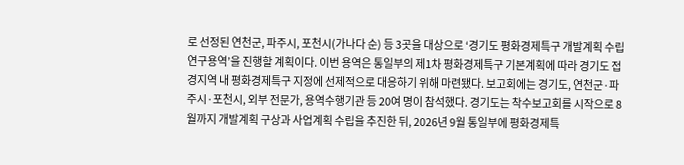로 선정된 연천군, 파주시, 포천시(가나다 순) 등 3곳을 대상으로 ‘경기도 평화경제특구 개발계획 수립 연구용역’을 진행할 계획이다. 이번 용역은 통일부의 제1차 평화경제특구 기본계획에 따라 경기도 접경지역 내 평화경제특구 지정에 선제적으로 대응하기 위해 마련됐다. 보고회에는 경기도, 연천군·파주시·포천시, 외부 전문가, 용역수행기관 등 20여 명이 참석했다. 경기도는 착수보고회를 시작으로 8월까지 개발계획 구상과 사업계획 수립을 추진한 뒤, 2026년 9월 통일부에 평화경제특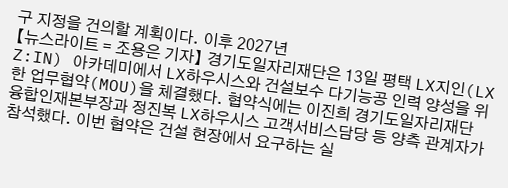구 지정을 건의할 계획이다. 이후 2027년
【뉴스라이트 = 조용은 기자】 경기도일자리재단은 13일 평택 LX지인(LX Z:IN) 아카데미에서 LX하우시스와 건설보수 다기능공 인력 양성을 위한 업무협약(MOU)을 체결했다. 협약식에는 이진희 경기도일자리재단 융합인재본부장과 정진복 LX하우시스 고객서비스담당 등 양측 관계자가 참석했다. 이번 협약은 건설 현장에서 요구하는 실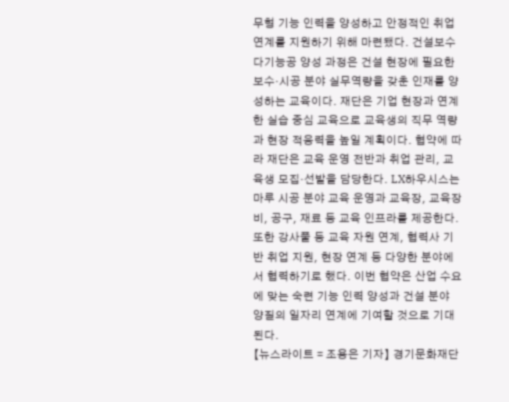무형 기능 인력을 양성하고 안정적인 취업 연계를 지원하기 위해 마련됐다. 건설보수 다기능공 양성 과정은 건설 현장에 필요한 보수·시공 분야 실무역량을 갖춘 인재를 양성하는 교육이다. 재단은 기업 현장과 연계한 실습 중심 교육으로 교육생의 직무 역량과 현장 적응력을 높일 계획이다. 협약에 따라 재단은 교육 운영 전반과 취업 관리, 교육생 모집·선발을 담당한다. LX하우시스는 마루 시공 분야 교육 운영과 교육장, 교육장비, 공구, 재료 등 교육 인프라를 제공한다. 또한 강사풀 등 교육 자원 연계, 협력사 기반 취업 지원, 현장 연계 등 다양한 분야에서 협력하기로 했다. 이번 협약은 산업 수요에 맞는 숙련 기능 인력 양성과 건설 분야 양질의 일자리 연계에 기여할 것으로 기대된다.
【뉴스라이트 = 조용은 기자】 경기문화재단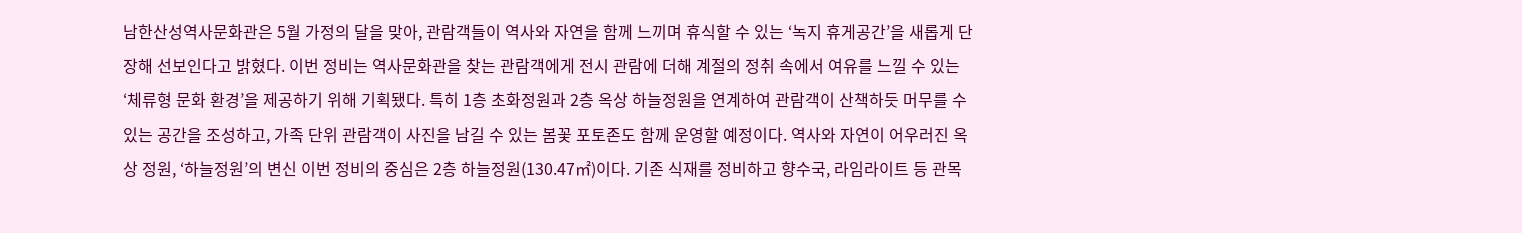남한산성역사문화관은 5월 가정의 달을 맞아, 관람객들이 역사와 자연을 함께 느끼며 휴식할 수 있는 ‘녹지 휴게공간’을 새롭게 단장해 선보인다고 밝혔다. 이번 정비는 역사문화관을 찾는 관람객에게 전시 관람에 더해 계절의 정취 속에서 여유를 느낄 수 있는 ‘체류형 문화 환경’을 제공하기 위해 기획됐다. 특히 1층 초화정원과 2층 옥상 하늘정원을 연계하여 관람객이 산책하듯 머무를 수 있는 공간을 조성하고, 가족 단위 관람객이 사진을 남길 수 있는 봄꽃 포토존도 함께 운영할 예정이다. 역사와 자연이 어우러진 옥상 정원, ‘하늘정원’의 변신 이번 정비의 중심은 2층 하늘정원(130.47㎡)이다. 기존 식재를 정비하고 향수국, 라임라이트 등 관목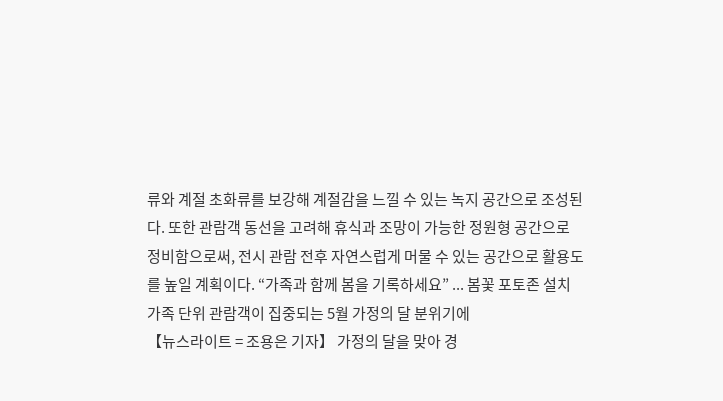류와 계절 초화류를 보강해 계절감을 느낄 수 있는 녹지 공간으로 조성된다. 또한 관람객 동선을 고려해 휴식과 조망이 가능한 정원형 공간으로 정비함으로써, 전시 관람 전후 자연스럽게 머물 수 있는 공간으로 활용도를 높일 계획이다. “가족과 함께 봄을 기록하세요” ... 봄꽃 포토존 설치 가족 단위 관람객이 집중되는 5월 가정의 달 분위기에
【뉴스라이트 = 조용은 기자】 가정의 달을 맞아 경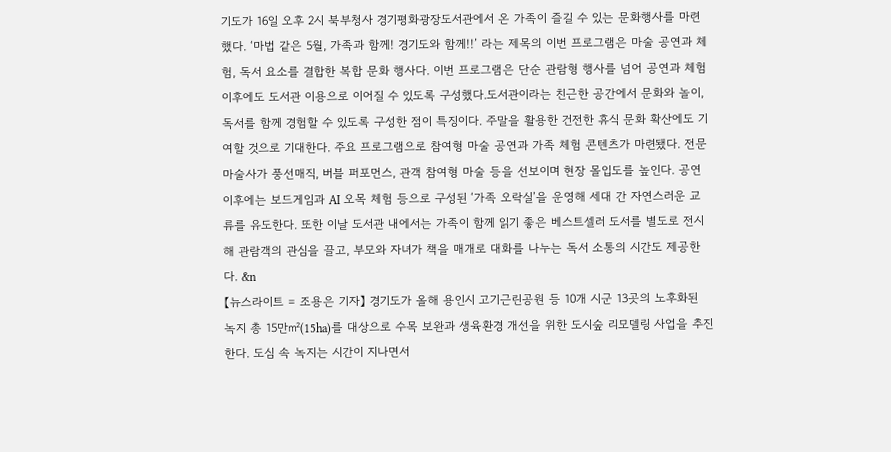기도가 16일 오후 2시 북부청사 경기평화광장도서관에서 온 가족이 즐길 수 있는 문화행사를 마련했다. ‘마법 같은 5월, 가족과 함께! 경기도와 함께!!’ 라는 제목의 이번 프로그램은 마술 공연과 체험, 독서 요소를 결합한 복합 문화 행사다. 이번 프로그램은 단순 관람형 행사를 넘어 공연과 체험 이후에도 도서관 이용으로 이어질 수 있도록 구성했다.도서관이라는 친근한 공간에서 문화와 놀이, 독서를 함께 경험할 수 있도록 구성한 점이 특징이다. 주말을 활용한 건전한 휴식 문화 확산에도 기여할 것으로 기대한다. 주요 프로그램으로 참여형 마술 공연과 가족 체험 콘텐츠가 마련됐다. 전문 마술사가 풍선매직, 버블 퍼포먼스, 관객 참여형 마술 등을 선보이며 현장 몰입도를 높인다. 공연 이후에는 보드게임과 AI 오목 체험 등으로 구성된 ‘가족 오락실’을 운영해 세대 간 자연스러운 교류를 유도한다. 또한 이날 도서관 내에서는 가족이 함께 읽기 좋은 베스트셀러 도서를 별도로 전시해 관람객의 관심을 끌고, 부모와 자녀가 책을 매개로 대화를 나누는 독서 소통의 시간도 제공한다. &n
【뉴스라이트 = 조용은 기자】 경기도가 올해 용인시 고기근린공원 등 10개 시군 13곳의 노후화된 녹지 총 15만㎡(15ha)를 대상으로 수목 보완과 생육환경 개선을 위한 도시숲 리모델링 사업을 추진한다. 도심 속 녹지는 시간이 지나면서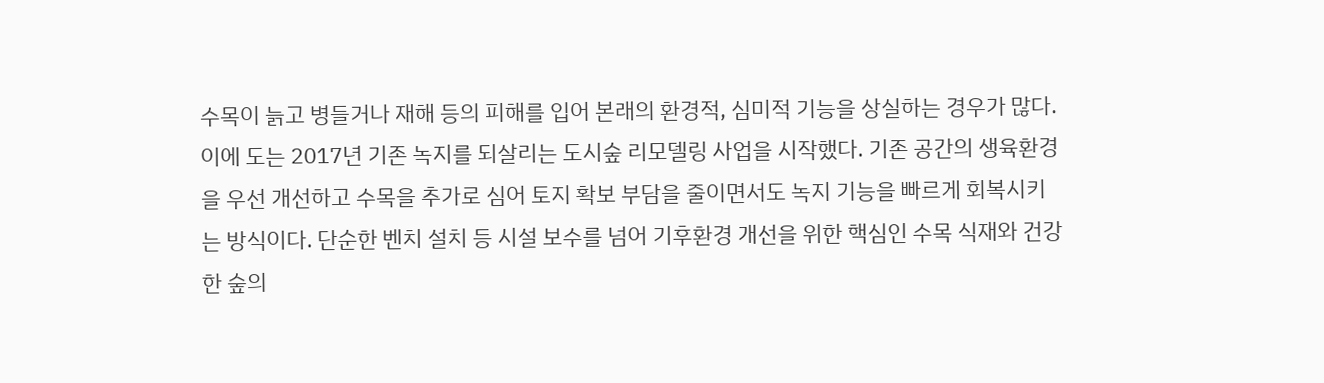수목이 늙고 병들거나 재해 등의 피해를 입어 본래의 환경적, 심미적 기능을 상실하는 경우가 많다. 이에 도는 2017년 기존 녹지를 되살리는 도시숲 리모델링 사업을 시작했다. 기존 공간의 생육환경을 우선 개선하고 수목을 추가로 심어 토지 확보 부담을 줄이면서도 녹지 기능을 빠르게 회복시키는 방식이다. 단순한 벤치 설치 등 시설 보수를 넘어 기후환경 개선을 위한 핵심인 수목 식재와 건강한 숲의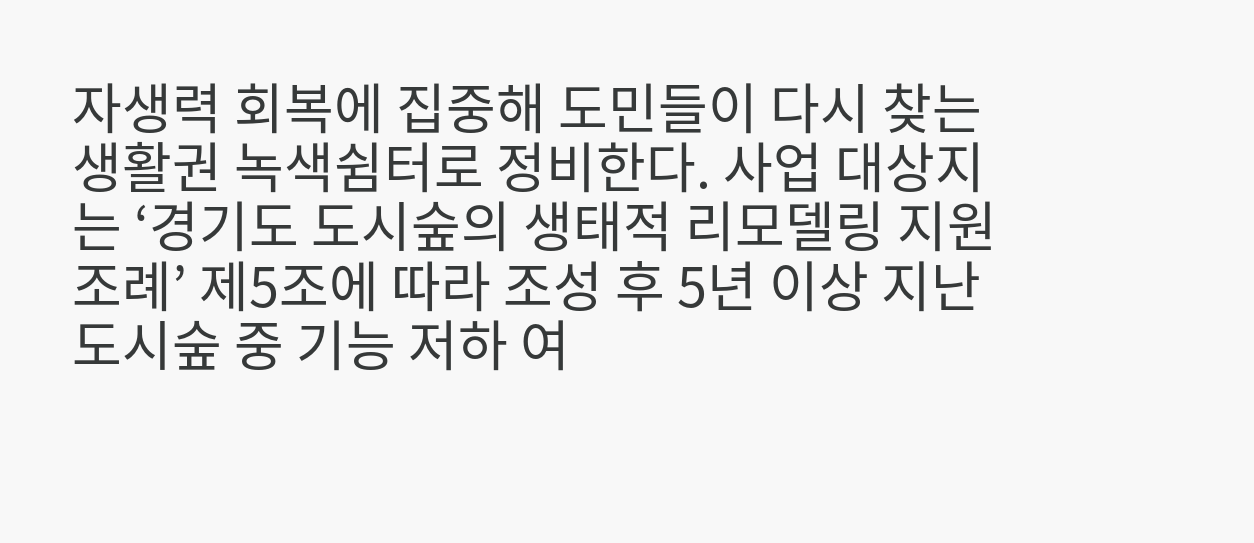자생력 회복에 집중해 도민들이 다시 찾는 생활권 녹색쉼터로 정비한다. 사업 대상지는 ‘경기도 도시숲의 생태적 리모델링 지원 조례’ 제5조에 따라 조성 후 5년 이상 지난 도시숲 중 기능 저하 여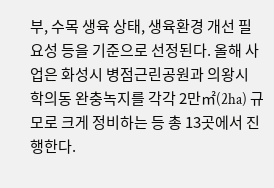부, 수목 생육 상태, 생육환경 개선 필요성 등을 기준으로 선정된다. 올해 사업은 화성시 병점근린공원과 의왕시 학의동 완충녹지를 각각 2만㎡(2ha) 규모로 크게 정비하는 등 총 13곳에서 진행한다.